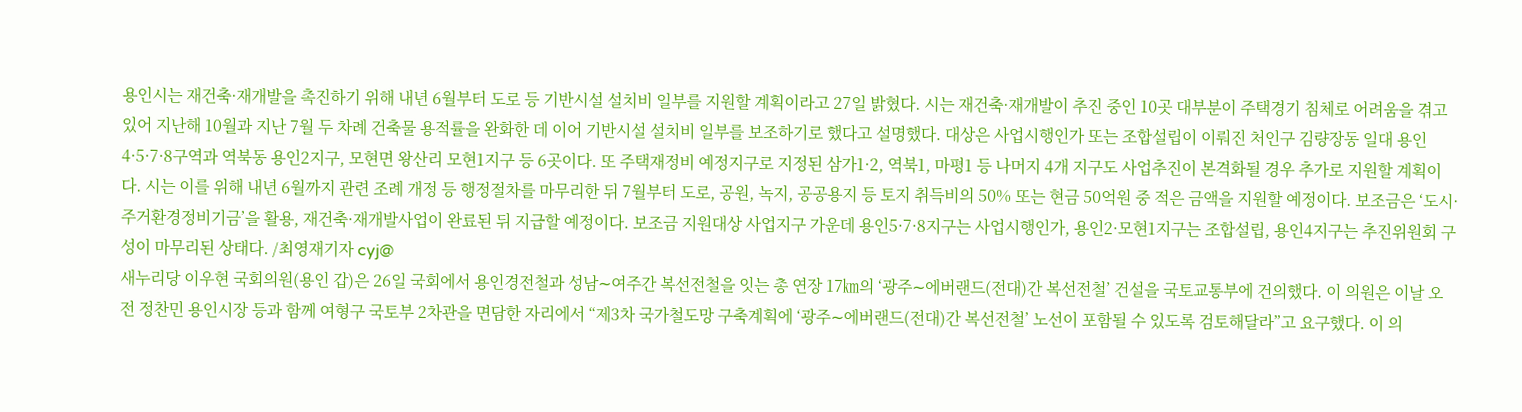용인시는 재건축·재개발을 촉진하기 위해 내년 6월부터 도로 등 기반시설 설치비 일부를 지원할 계획이라고 27일 밝혔다. 시는 재건축·재개발이 추진 중인 10곳 대부분이 주택경기 침체로 어려움을 겪고 있어 지난해 10월과 지난 7월 두 차례 건축물 용적률을 완화한 데 이어 기반시설 설치비 일부를 보조하기로 했다고 설명했다. 대상은 사업시행인가 또는 조합설립이 이뤄진 처인구 김량장동 일대 용인 4·5·7·8구역과 역북동 용인2지구, 모현면 왕산리 모현1지구 등 6곳이다. 또 주택재정비 예정지구로 지정된 삼가1·2, 역북1, 마평1 등 나머지 4개 지구도 사업추진이 본격화될 경우 추가로 지원할 계획이다. 시는 이를 위해 내년 6월까지 관련 조례 개정 등 행정절차를 마무리한 뒤 7월부터 도로, 공원, 녹지, 공공용지 등 토지 취득비의 50% 또는 현금 50억원 중 적은 금액을 지원할 예정이다. 보조금은 ‘도시·주거환경정비기금’을 활용, 재건축·재개발사업이 완료된 뒤 지급할 예정이다. 보조금 지원대상 사업지구 가운데 용인5·7·8지구는 사업시행인가, 용인2·모현1지구는 조합설립, 용인4지구는 추진위원회 구성이 마무리된 상태다. /최영재기자 cyj@
새누리당 이우현 국회의원(용인 갑)은 26일 국회에서 용인경전철과 성남∼여주간 복선전철을 잇는 총 연장 17㎞의 ‘광주∼에버랜드(전대)간 복선전철’ 건설을 국토교통부에 건의했다. 이 의원은 이날 오전 정찬민 용인시장 등과 함께 여형구 국토부 2차관을 면담한 자리에서 “제3차 국가철도망 구축계획에 ‘광주∼에버랜드(전대)간 복선전철’ 노선이 포함될 수 있도록 검토해달라”고 요구했다. 이 의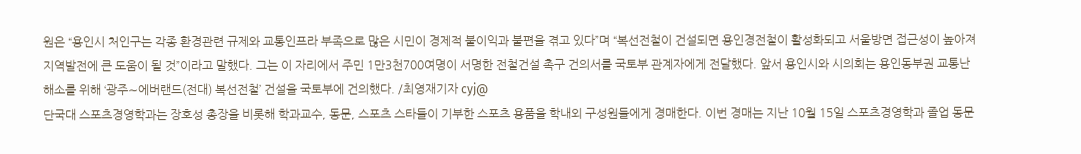원은 “용인시 처인구는 각종 환경관련 규제와 교통인프라 부족으로 많은 시민이 경제적 불이익과 불편을 겪고 있다”며 “복선전철이 건설되면 용인경전철이 활성화되고 서울방면 접근성이 높아져 지역발전에 큰 도움이 될 것”이라고 말했다. 그는 이 자리에서 주민 1만3천700여명이 서명한 전철건설 촉구 건의서를 국토부 관계자에게 전달했다. 앞서 용인시와 시의회는 용인동부권 교통난 해소를 위해 ‘광주∼에버랜드(전대) 복선전철’ 건설을 국토부에 건의했다. /최영재기자 cyj@
단국대 스포츠경영학과는 장호성 총장을 비롯해 학과교수, 동문, 스포츠 스타들이 기부한 스포츠 용품을 학내외 구성원들에게 경매한다. 이번 경매는 지난 10월 15일 스포츠경영학과 졸업 동문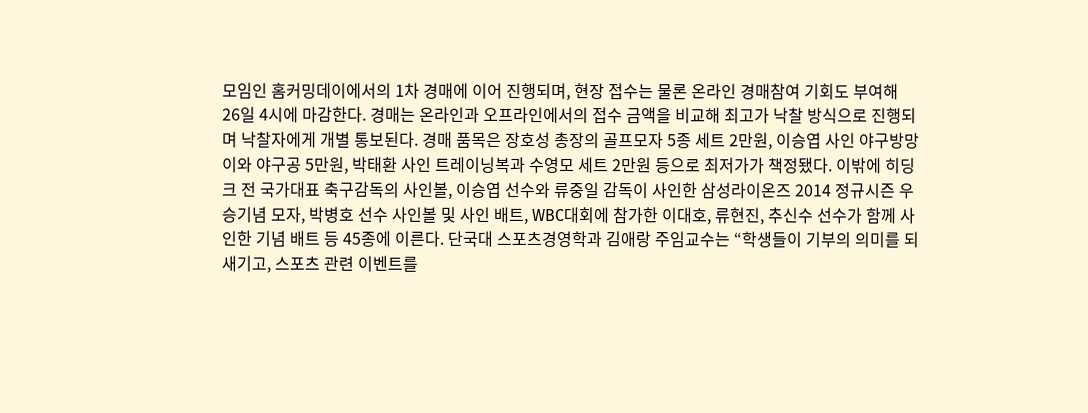모임인 홈커밍데이에서의 1차 경매에 이어 진행되며, 현장 접수는 물론 온라인 경매참여 기회도 부여해 26일 4시에 마감한다. 경매는 온라인과 오프라인에서의 접수 금액을 비교해 최고가 낙찰 방식으로 진행되며 낙찰자에게 개별 통보된다. 경매 품목은 장호성 총장의 골프모자 5종 세트 2만원, 이승엽 사인 야구방망이와 야구공 5만원, 박태환 사인 트레이닝복과 수영모 세트 2만원 등으로 최저가가 책정됐다. 이밖에 히딩크 전 국가대표 축구감독의 사인볼, 이승엽 선수와 류중일 감독이 사인한 삼성라이온즈 2014 정규시즌 우승기념 모자, 박병호 선수 사인볼 및 사인 배트, WBC대회에 참가한 이대호, 류현진, 추신수 선수가 함께 사인한 기념 배트 등 45종에 이른다. 단국대 스포츠경영학과 김애랑 주임교수는 “학생들이 기부의 의미를 되새기고, 스포츠 관련 이벤트를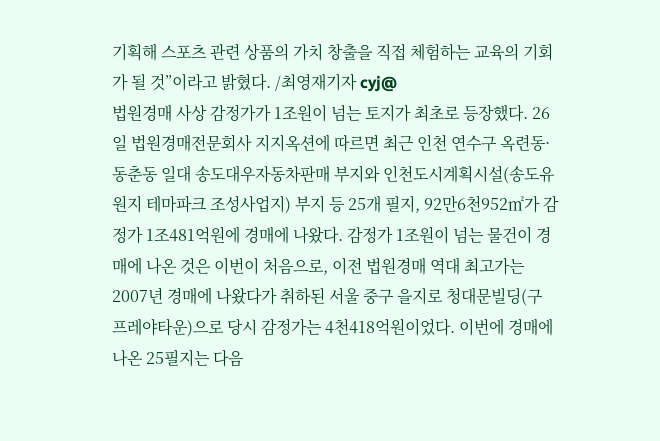기획해 스포츠 관련 상품의 가치 창출을 직접 체험하는 교육의 기회가 될 것”이라고 밝혔다. /최영재기자 cyj@
법원경매 사상 감정가가 1조원이 넘는 토지가 최초로 등장했다. 26일 법원경매전문회사 지지옥션에 따르면 최근 인천 연수구 옥련동·동춘동 일대 송도대우자동차판매 부지와 인천도시계획시설(송도유원지 테마파크 조성사업지) 부지 등 25개 필지, 92만6천952㎡가 감정가 1조481억원에 경매에 나왔다. 감정가 1조원이 넘는 물건이 경매에 나온 것은 이번이 처음으로, 이전 법원경매 역대 최고가는 2007년 경매에 나왔다가 취하된 서울 중구 을지로 청대문빌딩(구 프레야타운)으로 당시 감정가는 4천418억원이었다. 이번에 경매에 나온 25필지는 다음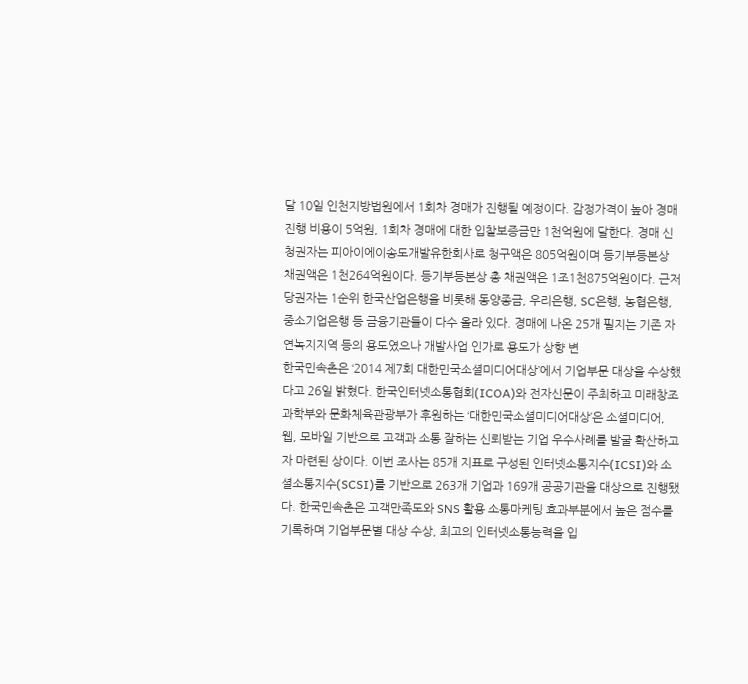달 10일 인천지방법원에서 1회차 경매가 진행될 예정이다. 감정가격이 높아 경매진행 비용이 5억원, 1회차 경매에 대한 입찰보증금만 1천억원에 달한다. 경매 신청권자는 피아이에이송도개발유한회사로 청구액은 805억원이며 등기부등본상 채권액은 1천264억원이다. 등기부등본상 총 채권액은 1조1천875억원이다. 근저당권자는 1순위 한국산업은행을 비롯해 동양종금, 우리은행, SC은행, 농협은행, 중소기업은행 등 금융기관들이 다수 올라 있다. 경매에 나온 25개 필지는 기존 자연녹지지역 등의 용도였으나 개발사업 인가로 용도가 상향 변
한국민속촌은 ‘2014 제7회 대한민국소셜미디어대상’에서 기업부문 대상을 수상했다고 26일 밝혔다. 한국인터넷소통협회(ICOA)와 전자신문이 주최하고 미래창조과학부와 문화체육관광부가 후원하는 ‘대한민국소셜미디어대상’은 소셜미디어, 웹, 모바일 기반으로 고객과 소통 잘하는 신뢰받는 기업 우수사례를 발굴 확산하고자 마련된 상이다. 이번 조사는 85개 지표로 구성된 인터넷소통지수(ICSI)와 소셜소통지수(SCSI)를 기반으로 263개 기업과 169개 공공기관을 대상으로 진행됐다. 한국민속촌은 고객만족도와 SNS 활용 소통마케팅 효과부분에서 높은 점수를 기록하며 기업부문별 대상 수상, 최고의 인터넷소통능력을 입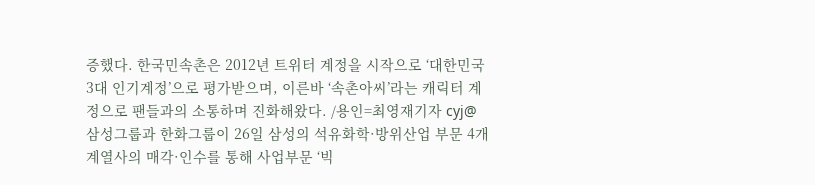증했다. 한국민속촌은 2012년 트위터 계정을 시작으로 ‘대한민국 3대 인기계정’으로 평가받으며, 이른바 ‘속촌아씨’라는 캐릭터 계정으로 팬들과의 소통하며 진화해왔다. /용인=최영재기자 cyj@
삼성그룹과 한화그룹이 26일 삼성의 석유화학·방위산업 부문 4개 계열사의 매각·인수를 통해 사업부문 ‘빅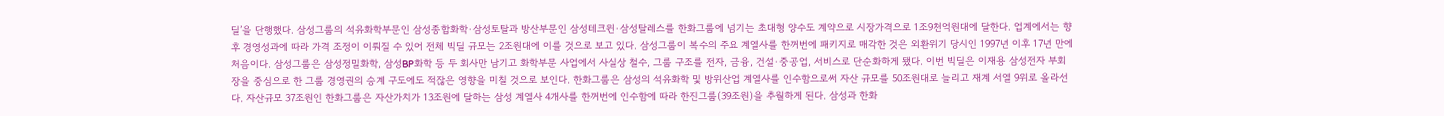딜’을 단행했다. 삼성그룹의 석유화학부문인 삼성종합화학·삼성토탈과 방산부문인 삼성테크윈·삼성탈레스를 한화그룹에 넘기는 초대형 양수도 계약으로 시장가격으로 1조9천억원대에 달한다. 업계에서는 향후 경영성과에 따라 가격 조정이 이뤄질 수 있어 전체 빅딜 규모는 2조원대에 이를 것으로 보고 있다. 삼성그룹이 복수의 주요 계열사를 한꺼번에 패키지로 매각한 것은 외환위기 당시인 1997년 이후 17년 만에 처음이다. 삼성그룹은 삼성정밀화학, 삼성BP화학 등 두 회사만 남기고 화학부문 사업에서 사실상 철수, 그룹 구조를 전자, 금융, 건설·중공업, 서비스로 단순화하게 됐다. 이번 빅딜은 이재용 삼성전자 부회장을 중심으로 한 그룹 경영권의 승계 구도에도 적잖은 영향을 미칠 것으로 보인다. 한화그룹은 삼성의 석유화학 및 방위산업 계열사를 인수함으로써 자산 규모를 50조원대로 늘리고 재계 서열 9위로 올라선다. 자산규모 37조원인 한화그룹은 자산가치가 13조원에 달하는 삼성 계열사 4개사를 한꺼번에 인수함에 따라 한진그룹(39조원)을 추월하게 된다. 삼성과 한화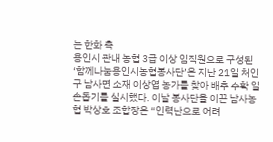는 한화 측
용인시 관내 농협 3급 이상 임직원으로 구성된 ‘함께나눔용인시농협봉사단’은 지난 21일 처인구 남사면 소재 이상엽 농가를 찾아 배추 수확 일손돕기를 실시했다. 이날 봉사단을 이끈 남사농협 박상호 조합장은 “인력난으로 어려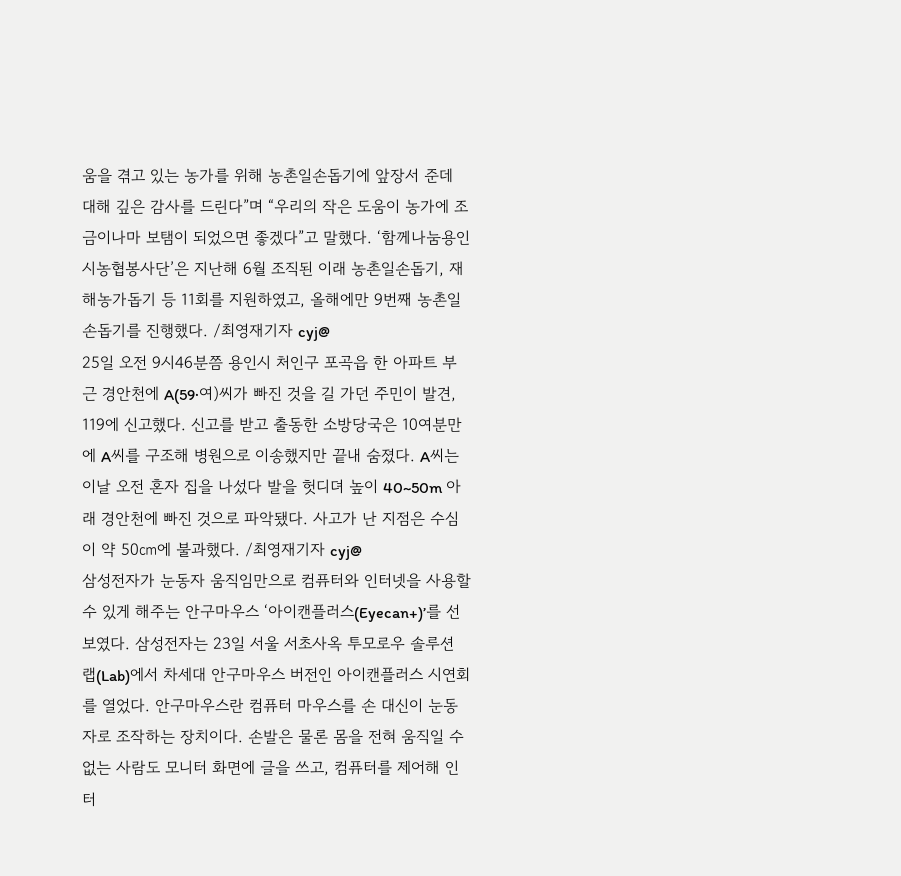움을 겪고 있는 농가를 위해 농촌일손돕기에 앞장서 준데 대해 깊은 감사를 드린다”며 “우리의 작은 도움이 농가에 조금이나마 보탬이 되었으면 좋겠다”고 말했다. ‘함께나눔용인시농협봉사단’은 지난해 6월 조직된 이래 농촌일손돕기, 재해농가돕기 등 11회를 지원하였고, 올해에만 9번째 농촌일손돕기를 진행했다. /최영재기자 cyj@
25일 오전 9시46분쯤 용인시 처인구 포곡읍 한 아파트 부근 경안천에 A(59·여)씨가 빠진 것을 길 가던 주민이 발견, 119에 신고했다. 신고를 받고 출동한 소방당국은 10여분만에 A씨를 구조해 병원으로 이송했지만 끝내 숨졌다. A씨는 이날 오전 혼자 집을 나섰다 발을 헛디뎌 높이 40~50m 아래 경안천에 빠진 것으로 파악됐다. 사고가 난 지점은 수심이 약 50㎝에 불과했다. /최영재기자 cyj@
삼성전자가 눈동자 움직임만으로 컴퓨터와 인터넷을 사용할 수 있게 해주는 안구마우스 ‘아이캔플러스(Eyecan+)’를 선보였다. 삼성전자는 23일 서울 서초사옥 투모로우 솔루션 랩(Lab)에서 차세대 안구마우스 버전인 아이캔플러스 시연회를 열었다. 안구마우스란 컴퓨터 마우스를 손 대신이 눈동자로 조작하는 장치이다. 손발은 물론 몸을 전혀 움직일 수 없는 사람도 모니터 화면에 글을 쓰고, 컴퓨터를 제어해 인터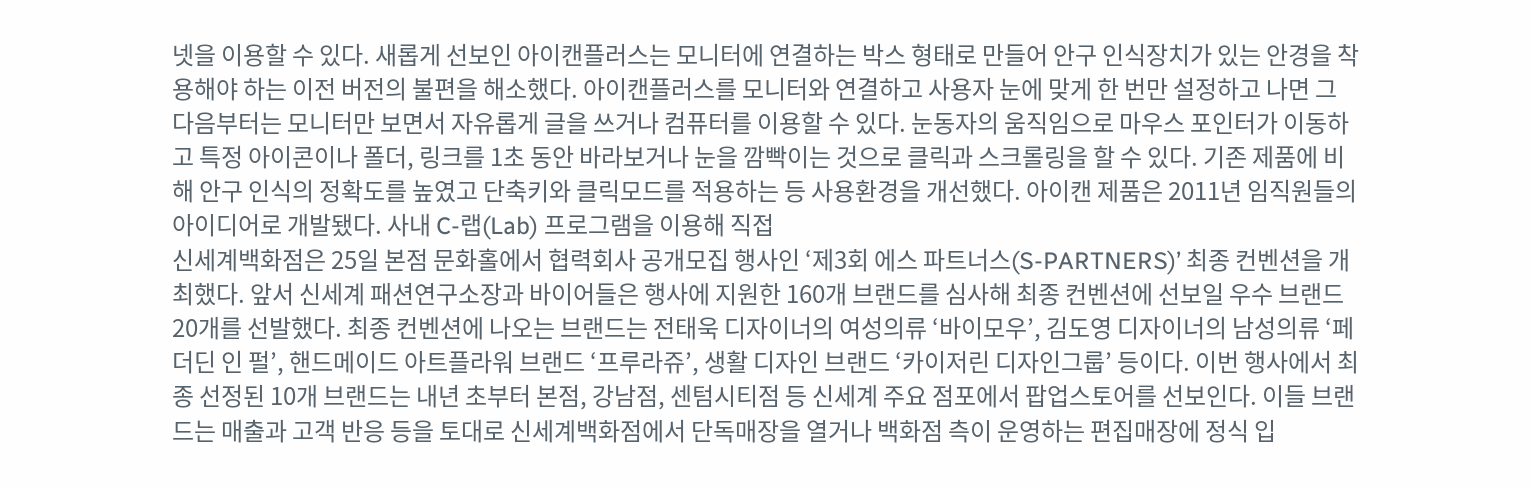넷을 이용할 수 있다. 새롭게 선보인 아이캔플러스는 모니터에 연결하는 박스 형태로 만들어 안구 인식장치가 있는 안경을 착용해야 하는 이전 버전의 불편을 해소했다. 아이캔플러스를 모니터와 연결하고 사용자 눈에 맞게 한 번만 설정하고 나면 그 다음부터는 모니터만 보면서 자유롭게 글을 쓰거나 컴퓨터를 이용할 수 있다. 눈동자의 움직임으로 마우스 포인터가 이동하고 특정 아이콘이나 폴더, 링크를 1초 동안 바라보거나 눈을 깜빡이는 것으로 클릭과 스크롤링을 할 수 있다. 기존 제품에 비해 안구 인식의 정확도를 높였고 단축키와 클릭모드를 적용하는 등 사용환경을 개선했다. 아이캔 제품은 2011년 임직원들의 아이디어로 개발됐다. 사내 C-랩(Lab) 프로그램을 이용해 직접
신세계백화점은 25일 본점 문화홀에서 협력회사 공개모집 행사인 ‘제3회 에스 파트너스(S-PARTNERS)’ 최종 컨벤션을 개최했다. 앞서 신세계 패션연구소장과 바이어들은 행사에 지원한 160개 브랜드를 심사해 최종 컨벤션에 선보일 우수 브랜드 20개를 선발했다. 최종 컨벤션에 나오는 브랜드는 전태욱 디자이너의 여성의류 ‘바이모우’, 김도영 디자이너의 남성의류 ‘페더딘 인 펄’, 핸드메이드 아트플라워 브랜드 ‘프루라쥬’, 생활 디자인 브랜드 ‘카이저린 디자인그룹’ 등이다. 이번 행사에서 최종 선정된 10개 브랜드는 내년 초부터 본점, 강남점, 센텀시티점 등 신세계 주요 점포에서 팝업스토어를 선보인다. 이들 브랜드는 매출과 고객 반응 등을 토대로 신세계백화점에서 단독매장을 열거나 백화점 측이 운영하는 편집매장에 정식 입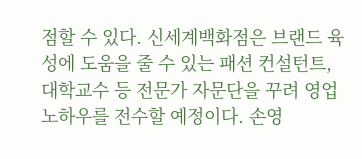점할 수 있다. 신세계백화점은 브랜드 육성에 도움을 줄 수 있는 패션 컨설턴트, 대학교수 등 전문가 자문단을 꾸려 영업 노하우를 전수할 예정이다. 손영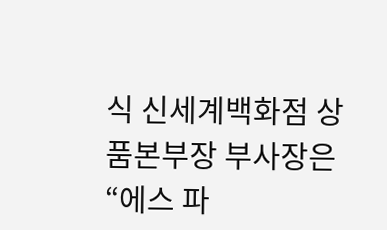식 신세계백화점 상품본부장 부사장은 “에스 파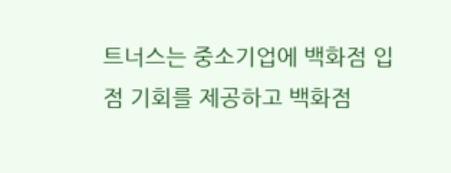트너스는 중소기업에 백화점 입점 기회를 제공하고 백화점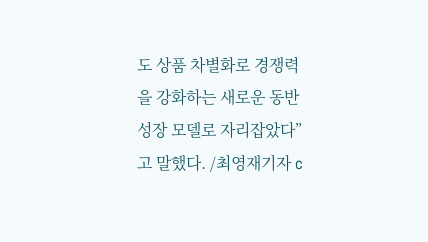도 상품 차별화로 경쟁력을 강화하는 새로운 동반 성장 모델로 자리잡았다”고 말했다. /최영재기자 c